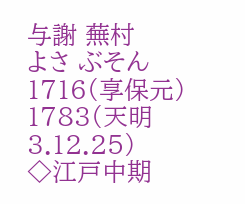与謝 蕪村
よさ ぶそん
1716(享保元)
1783(天明 3.12.25)
◇江戸中期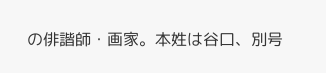の俳諧師・画家。本姓は谷口、別号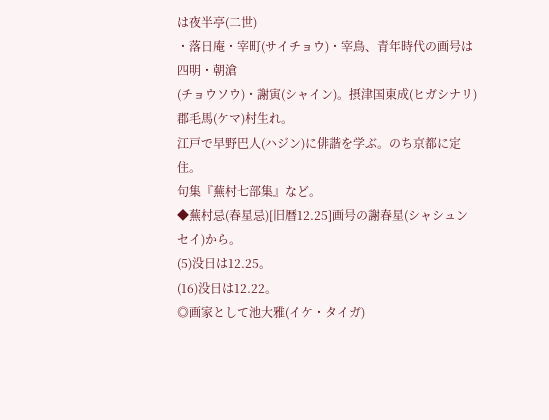は夜半亭(二世)
・落日庵・宰町(サイチョウ)・宰鳥、青年時代の画号は四明・朝滄
(チョウソウ)・謝寅(シャイン)。摂津国東成(ヒガシナリ)郡毛馬(ケマ)村生れ。
江戸で早野巴人(ハジン)に俳諧を学ぶ。のち京都に定住。
句集『蕪村七部集』など。
◆蕪村忌(春星忌)[旧暦12.25]画号の謝春星(シャシュンセイ)から。
(5)没日は12.25。
(16)没日は12.22。
◎画家として池大雅(イケ・タイガ)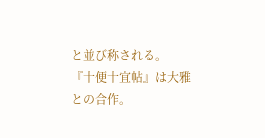と並び称される。
『十便十宜帖』は大雅との合作。